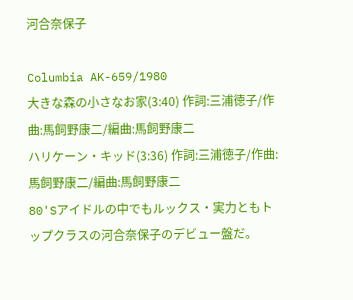河合奈保子

Columbia AK-659/1980
大きな森の小さなお家(3:40) 作詞:三浦徳子/作曲:馬飼野康二/編曲:馬飼野康二
ハリケーン・キッド(3:36) 作詞:三浦徳子/作曲:馬飼野康二/編曲:馬飼野康二
80'Sアイドルの中でもルックス・実力ともトップクラスの河合奈保子のデビュー盤だ。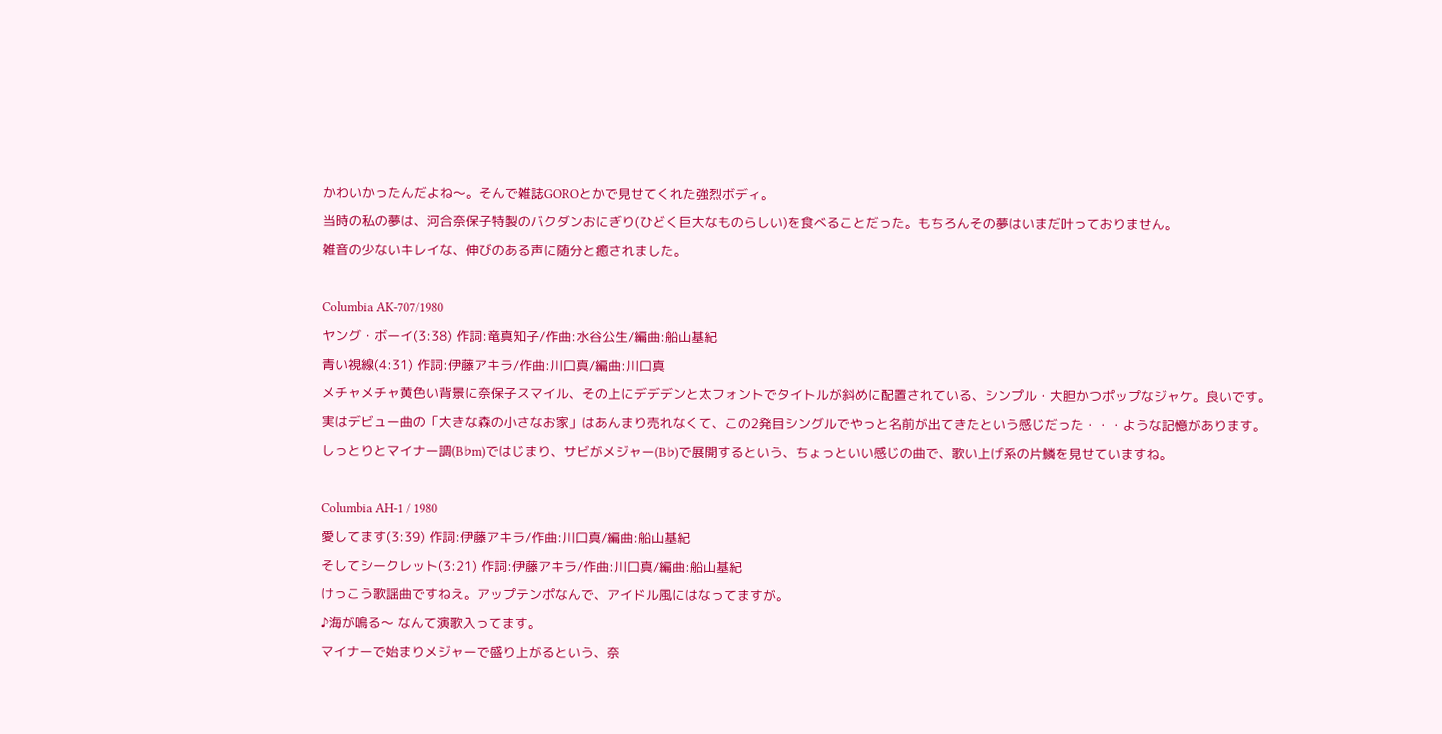かわいかったんだよね〜。そんで雑誌GOROとかで見せてくれた強烈ボディ。
当時の私の夢は、河合奈保子特製のバクダンおにぎり(ひどく巨大なものらしい)を食べることだった。もちろんその夢はいまだ叶っておりません。
雑音の少ないキレイな、伸びのある声に随分と癒されました。

Columbia AK-707/1980
ヤング・ボーイ(3:38) 作詞:竜真知子/作曲:水谷公生/編曲:船山基紀
青い視線(4:31) 作詞:伊藤アキラ/作曲:川口真/編曲:川口真
メチャメチャ黄色い背景に奈保子スマイル、その上にデデデンと太フォントでタイトルが斜めに配置されている、シンプル・大胆かつポップなジャケ。良いです。
実はデビュー曲の「大きな森の小さなお家」はあんまり売れなくて、この2発目シングルでやっと名前が出てきたという感じだった・・・ような記憶があります。
しっとりとマイナー調(B♭m)ではじまり、サビがメジャー(B♭)で展開するという、ちょっといい感じの曲で、歌い上げ系の片鱗を見せていますね。

Columbia AH-1 / 1980
愛してます(3:39) 作詞:伊藤アキラ/作曲:川口真/編曲:船山基紀
そしてシークレット(3:21) 作詞:伊藤アキラ/作曲:川口真/編曲:船山基紀
けっこう歌謡曲ですねえ。アップテンポなんで、アイドル風にはなってますが。
♪海が鳴る〜 なんて演歌入ってます。
マイナーで始まりメジャーで盛り上がるという、奈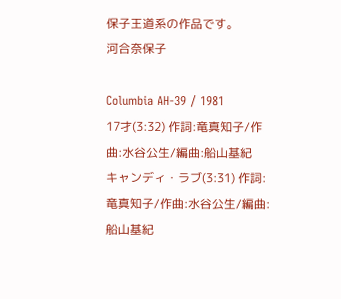保子王道系の作品です。
河合奈保子

Columbia AH-39 / 1981
17才(3:32) 作詞:竜真知子/作曲:水谷公生/編曲:船山基紀
キャンディ・ラブ(3:31) 作詞:竜真知子/作曲:水谷公生/編曲:船山基紀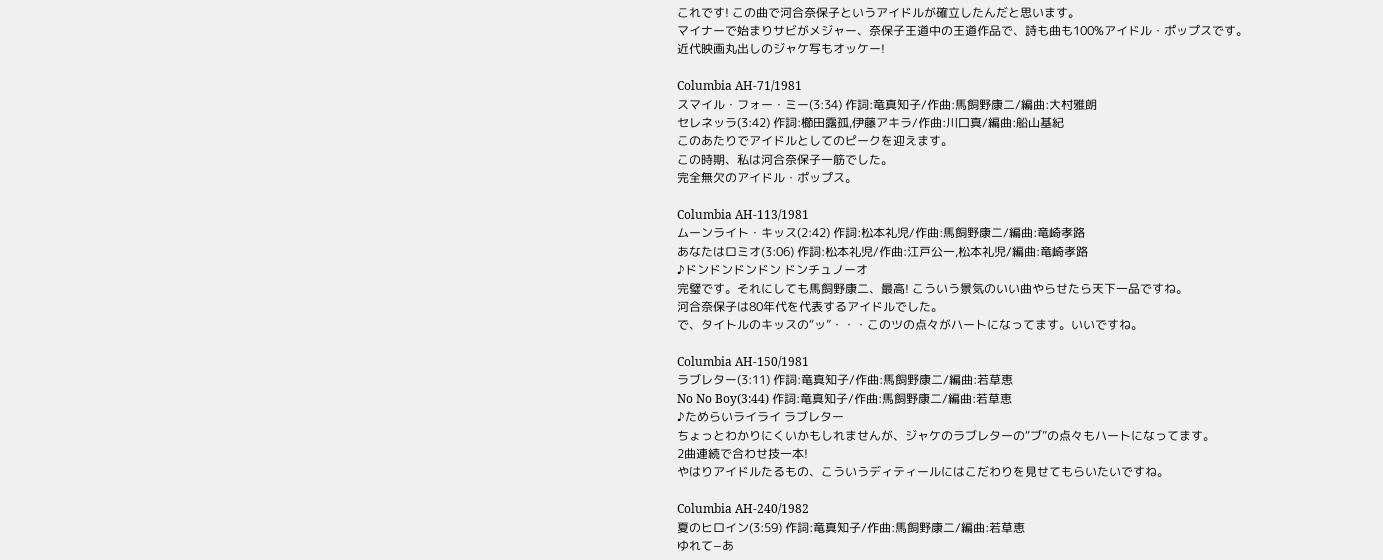これです! この曲で河合奈保子というアイドルが確立したんだと思います。
マイナーで始まりサビがメジャー、奈保子王道中の王道作品で、詩も曲も100%アイドル・ポップスです。
近代映画丸出しのジャケ写もオッケー!

Columbia AH-71/1981
スマイル・フォー・ミー(3:34) 作詞:竜真知子/作曲:馬飼野康二/編曲:大村雅朗
セレネッラ(3:42) 作詞:櫛田露孤,伊藤アキラ/作曲:川口真/編曲:船山基紀
このあたりでアイドルとしてのピークを迎えます。
この時期、私は河合奈保子一筋でした。
完全無欠のアイドル・ポップス。

Columbia AH-113/1981
ムーンライト・キッス(2:42) 作詞:松本礼児/作曲:馬飼野康二/編曲:竜崎孝路
あなたはロミオ(3:06) 作詞:松本礼児/作曲:江戸公一,松本礼児/編曲:竜崎孝路
♪ドンドンドンドン ドンチュノーオ
完璧です。それにしても馬飼野康二、最高! こういう景気のいい曲やらせたら天下一品ですね。
河合奈保子は80年代を代表するアイドルでした。
で、タイトルのキッスの“ッ”・・・このツの点々がハートになってます。いいですね。

Columbia AH-150/1981
ラブレター(3:11) 作詞:竜真知子/作曲:馬飼野康二/編曲:若草恵
No No Boy(3:44) 作詞:竜真知子/作曲:馬飼野康二/編曲:若草恵
♪ためらいライライ ラブレター
ちょっとわかりにくいかもしれませんが、ジャケのラブレターの“ブ”の点々もハートになってます。
2曲連続で合わせ技一本!
やはりアイドルたるもの、こういうディティールにはこだわりを見せてもらいたいですね。

Columbia AH-240/1982
夏のヒロイン(3:59) 作詞:竜真知子/作曲:馬飼野康二/編曲:若草恵
ゆれて−あ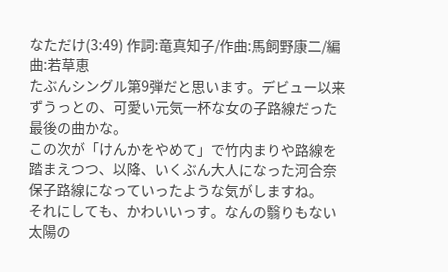なただけ(3:49) 作詞:竜真知子/作曲:馬飼野康二/編曲:若草恵
たぶんシングル第9弾だと思います。デビュー以来ずうっとの、可愛い元気一杯な女の子路線だった最後の曲かな。
この次が「けんかをやめて」で竹内まりや路線を踏まえつつ、以降、いくぶん大人になった河合奈保子路線になっていったような気がしますね。
それにしても、かわいいっす。なんの翳りもない太陽の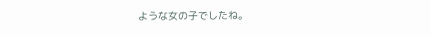ような女の子でしたね。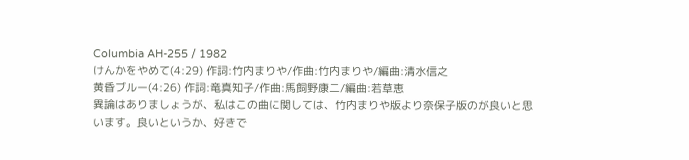Columbia AH-255 / 1982
けんかをやめて(4:29) 作詞:竹内まりや/作曲:竹内まりや/編曲:清水信之
黄昏ブルー(4:26) 作詞:竜真知子/作曲:馬飼野康二/編曲:若草恵
異論はありましょうが、私はこの曲に関しては、竹内まりや版より奈保子版のが良いと思います。良いというか、好きで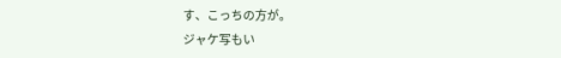す、こっちの方が。
ジャケ写もい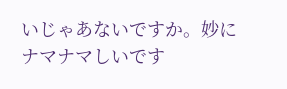いじゃあないですか。妙にナマナマしいです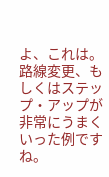よ、これは。
路線変更、もしくはステップ・アップが非常にうまくいった例ですね。